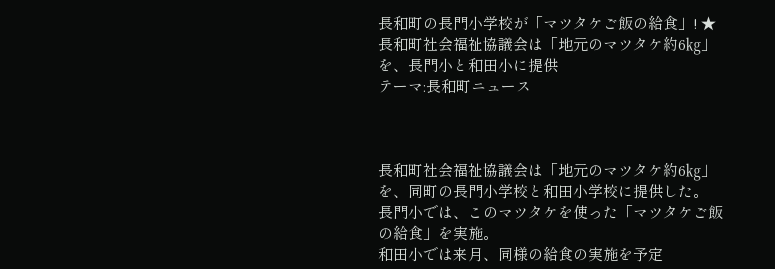長和町の長門小学校が「マツタケご飯の給食」! ★長和町社会福祉協議会は「地元のマツタケ約6㎏」を、長門小と和田小に提供
テーマ:長和町ニュース



長和町社会福祉協議会は「地元のマツタケ約6㎏」を、同町の長門小学校と和田小学校に提供した。
長門小では、このマツタケを使った「マツタケご飯の給食」を実施。
和田小では来月、同様の給食の実施を予定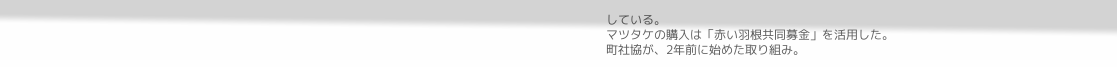している。
マツタケの購入は「赤い羽根共同募金」を活用した。
町社協が、2年前に始めた取り組み。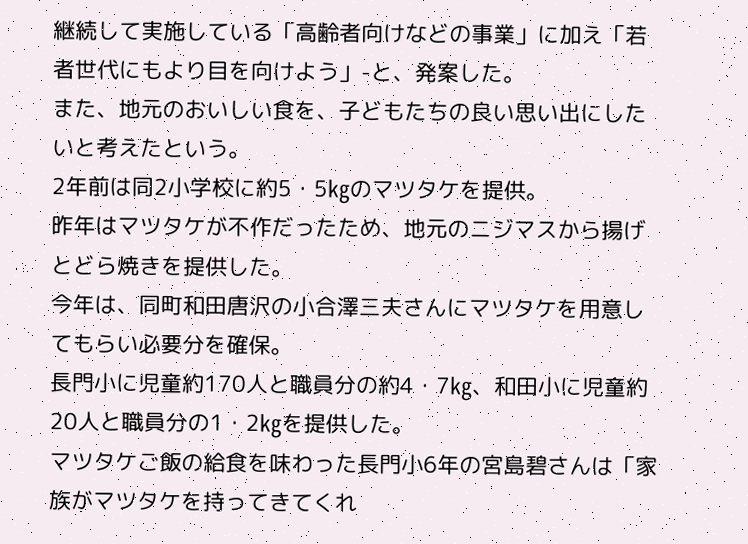継続して実施している「高齢者向けなどの事業」に加え「若者世代にもより目を向けよう」-と、発案した。
また、地元のおいしい食を、子どもたちの良い思い出にしたいと考えたという。
2年前は同2小学校に約5・5㎏のマツタケを提供。
昨年はマツタケが不作だったため、地元のニジマスから揚げとどら焼きを提供した。
今年は、同町和田唐沢の小合澤三夫さんにマツタケを用意してもらい必要分を確保。
長門小に児童約170人と職員分の約4・7㎏、和田小に児童約20人と職員分の1・2㎏を提供した。
マツタケご飯の給食を味わった長門小6年の宮島碧さんは「家族がマツタケを持ってきてくれ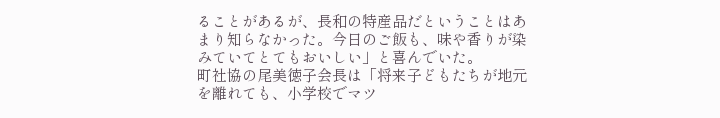ることがあるが、長和の特産品だということはあまり知らなかった。今日のご飯も、味や香りが染みていてとてもおいしい」と喜んでいた。
町社協の尾美徳子会長は「将来子どもたちが地元を離れても、小学校でマツ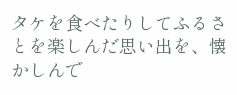タケを食べたりしてふるさとを楽しんだ思い出を、懐かしんで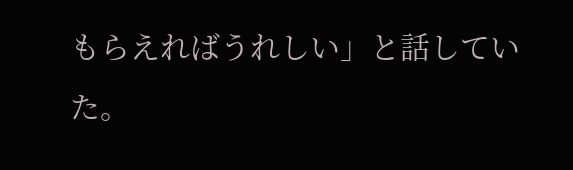もらえればうれしい」と話していた。